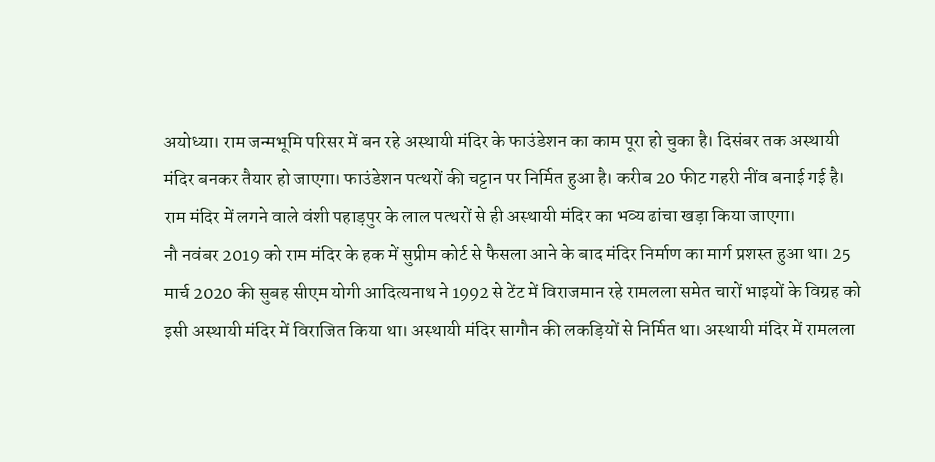अयोध्या। राम जन्मभूमि परिसर में बन रहे अस्थायी मंदिर के फाउंडेशन का काम पूरा हो चुका है। दिसंबर तक अस्थायी मंदिर बनकर तैयार हो जाएगा। फाउंडेशन पत्थरों की चट्टान पर निर्मित हुआ है। करीब 20 फीट गहरी नींव बनाई गई है। राम मंदिर में लगने वाले वंशी पहाड़पुर के लाल पत्थरों से ही अस्थायी मंदिर का भव्य ढांचा खड़ा किया जाएगा।
नौ नवंबर 2019 को राम मंदिर के हक में सुप्रीम कोर्ट से फैसला आने के बाद मंदिर निर्माण का मार्ग प्रशस्त हुआ था। 25 मार्च 2020 की सुबह सीएम योगी आदित्यनाथ ने 1992 से टेंट में विराजमान रहे रामलला समेत चारों भाइयों के विग्रह को इसी अस्थायी मंदिर में विराजित किया था। अस्थायी मंदिर सागौन की लकड़ियों से निर्मित था। अस्थायी मंदिर में रामलला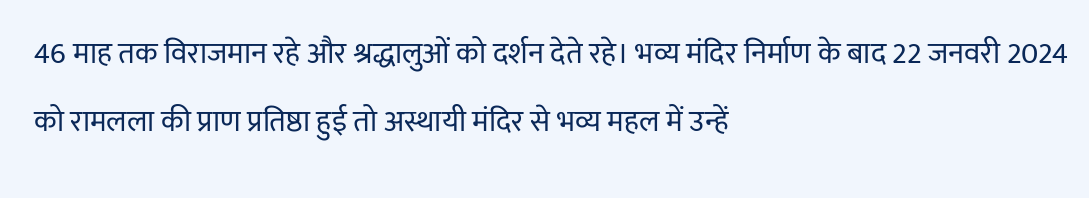46 माह तक विराजमान रहे और श्रद्धालुओं को दर्शन देते रहे। भव्य मंदिर निर्माण के बाद 22 जनवरी 2024 को रामलला की प्राण प्रतिष्ठा हुई तो अस्थायी मंदिर से भव्य महल में उन्हें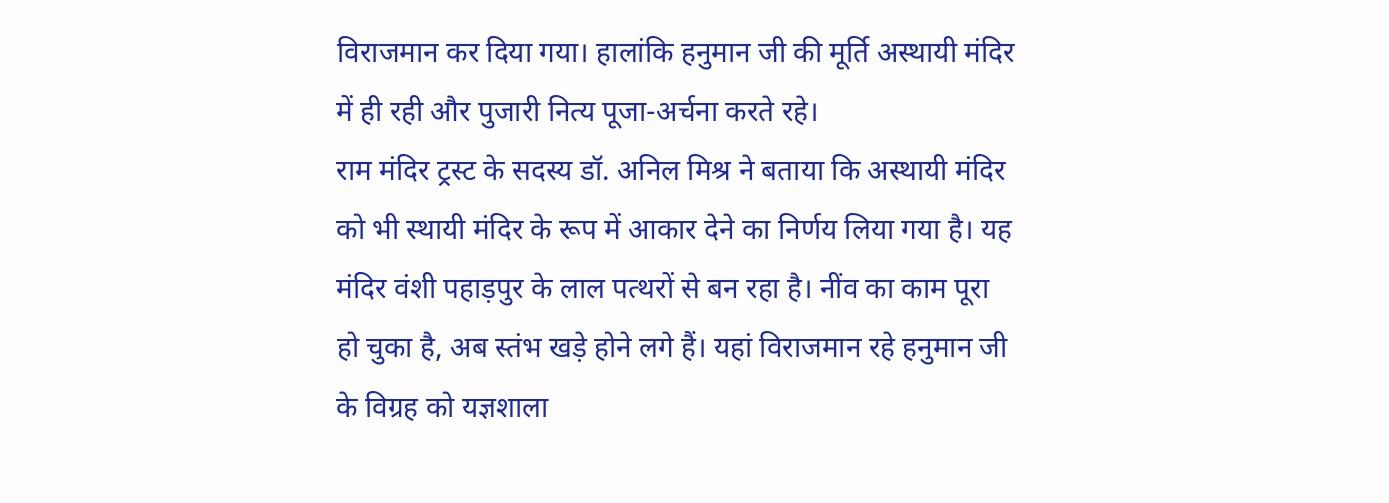विराजमान कर दिया गया। हालांकि हनुमान जी की मूर्ति अस्थायी मंदिर में ही रही और पुजारी नित्य पूजा-अर्चना करते रहे।
राम मंदिर ट्रस्ट के सदस्य डॉ. अनिल मिश्र ने बताया कि अस्थायी मंदिर को भी स्थायी मंदिर के रूप में आकार देने का निर्णय लिया गया है। यह मंदिर वंशी पहाड़पुर के लाल पत्थरों से बन रहा है। नींव का काम पूरा हो चुका है, अब स्तंभ खड़े होने लगे हैं। यहां विराजमान रहे हनुमान जी के विग्रह को यज्ञशाला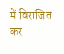में विराजित कर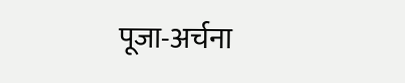पूजा-अर्चना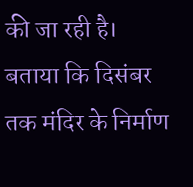की जा रही है। बताया कि दिसंबर तक मंदिर के निर्माण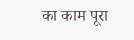का काम पूरा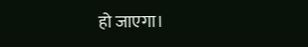हो जाएगा।